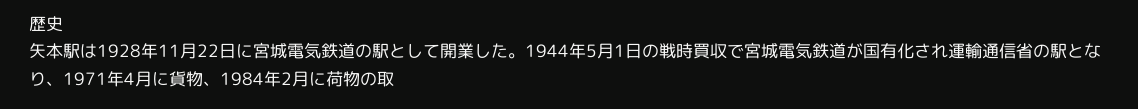歴史
矢本駅は1928年11月22日に宮城電気鉄道の駅として開業した。1944年5月1日の戦時買収で宮城電気鉄道が国有化され運輸通信省の駅となり、1971年4月に貨物、1984年2月に荷物の取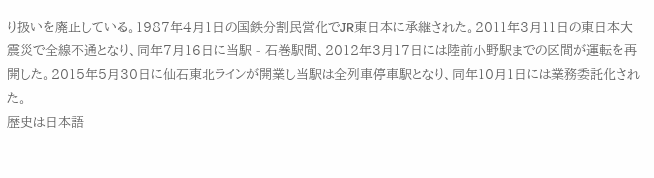り扱いを廃止している。1987年4月1日の国鉄分割民営化でJR東日本に承継された。2011年3月11日の東日本大震災で全線不通となり、同年7月16日に当駅 - 石巻駅間、2012年3月17日には陸前小野駅までの区間が運転を再開した。2015年5月30日に仙石東北ラインが開業し当駅は全列車停車駅となり、同年10月1日には業務委託化された。
歴史は日本語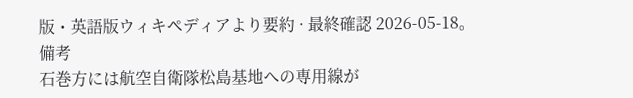版・英語版ウィキペディアより要約 · 最終確認 2026-05-18。
備考
石巻方には航空自衛隊松島基地への専用線が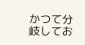かつて分岐してお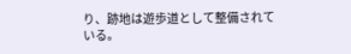り、跡地は遊歩道として整備されている。